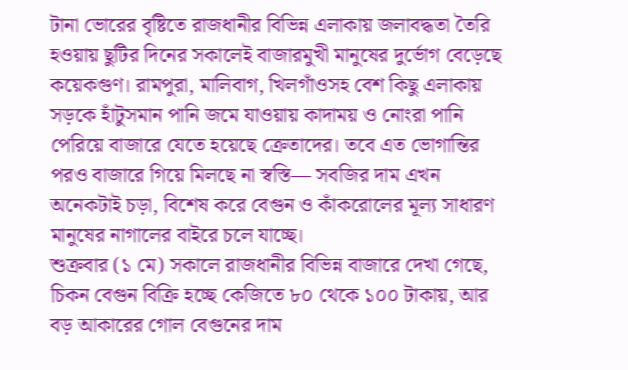টানা ভোরের বৃষ্টিতে রাজধানীর বিভিন্ন এলাকায় জলাবদ্ধতা তৈরি হওয়ায় ছুটির দিনের সকালেই বাজারমুখী মানুষের দুর্ভোগ বেড়েছে কয়েকগুণ। রামপুরা, মালিবাগ, খিলগাঁওসহ বেশ কিছু এলাকায় সড়কে হাঁটুসমান পানি জমে যাওয়ায় কাদাময় ও নোংরা পানি পেরিয়ে বাজারে যেতে হয়েছে ক্রেতাদের। তবে এত ভোগান্তির পরও বাজারে গিয়ে মিলছে না স্বস্তি— সবজির দাম এখন অনেকটাই চড়া, বিশেষ করে বেগুন ও কাঁকরোলের মূল্য সাধারণ মানুষের নাগালের বাইরে চলে যাচ্ছে।
শুক্রবার (১ মে) সকালে রাজধানীর বিভিন্ন বাজারে দেখা গেছে, চিকন বেগুন বিক্রি হচ্ছে কেজিতে ৮০ থেকে ১০০ টাকায়, আর বড় আকারের গোল বেগুনের দাম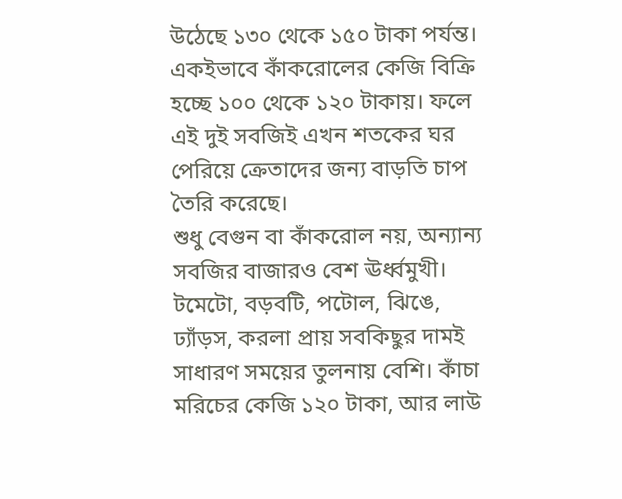উঠেছে ১৩০ থেকে ১৫০ টাকা পর্যন্ত। একইভাবে কাঁকরোলের কেজি বিক্রি হচ্ছে ১০০ থেকে ১২০ টাকায়। ফলে এই দুই সবজিই এখন শতকের ঘর পেরিয়ে ক্রেতাদের জন্য বাড়তি চাপ তৈরি করেছে।
শুধু বেগুন বা কাঁকরোল নয়, অন্যান্য সবজির বাজারও বেশ ঊর্ধ্বমুখী। টমেটো, বড়বটি, পটোল, ঝিঙে, ঢ্যাঁড়স, করলা প্রায় সবকিছুর দামই সাধারণ সময়ের তুলনায় বেশি। কাঁচা মরিচের কেজি ১২০ টাকা, আর লাউ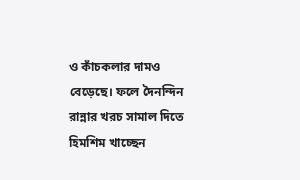ও কাঁচকলার দামও বেড়েছে। ফলে দৈনন্দিন রান্নার খরচ সামাল দিতে হিমশিম খাচ্ছেন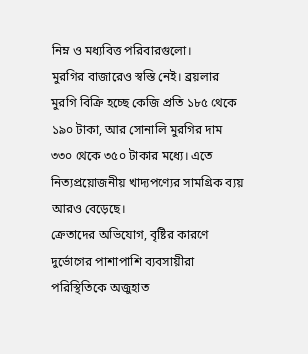নিম্ন ও মধ্যবিত্ত পরিবারগুলো।
মুরগির বাজারেও স্বস্তি নেই। ব্রয়লার মুরগি বিক্রি হচ্ছে কেজি প্রতি ১৮৫ থেকে ১৯০ টাকা, আর সোনালি মুরগির দাম ৩৩০ থেকে ৩৫০ টাকার মধ্যে। এতে নিত্যপ্রয়োজনীয় খাদ্যপণ্যের সামগ্রিক ব্যয় আরও বেড়েছে।
ক্রেতাদের অভিযোগ, বৃষ্টির কারণে দুর্ভোগের পাশাপাশি ব্যবসায়ীরা পরিস্থিতিকে অজুহাত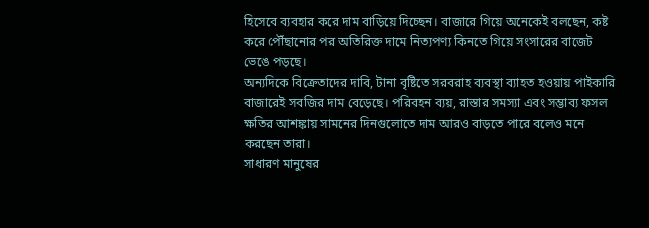হিসেবে ব্যবহার করে দাম বাড়িয়ে দিচ্ছেন। বাজারে গিয়ে অনেকেই বলছেন, কষ্ট করে পৌঁছানোর পর অতিরিক্ত দামে নিত্যপণ্য কিনতে গিয়ে সংসারের বাজেট ভেঙে পড়ছে।
অন্যদিকে বিক্রেতাদের দাবি, টানা বৃষ্টিতে সরবরাহ ব্যবস্থা ব্যাহত হওয়ায় পাইকারি বাজারেই সবজির দাম বেড়েছে। পরিবহন ব্যয়, রাস্তার সমস্যা এবং সম্ভাব্য ফসল ক্ষতির আশঙ্কায় সামনের দিনগুলোতে দাম আরও বাড়তে পারে বলেও মনে করছেন তারা।
সাধারণ মানুষের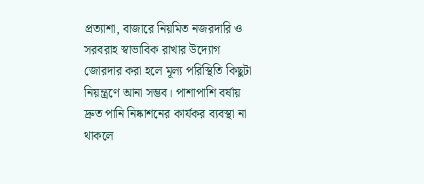প্রত্যাশা, বাজারে নিয়মিত নজরদারি ও সরবরাহ স্বাভাবিক রাখার উদ্যোগ জোরদার করা হলে মূল্য পরিস্থিতি কিছুটা নিয়ন্ত্রণে আনা সম্ভব। পাশাপাশি বর্ষায় দ্রুত পানি নিষ্কাশনের কার্যকর ব্যবস্থা না থাকলে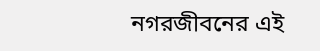নগরজীবনের এই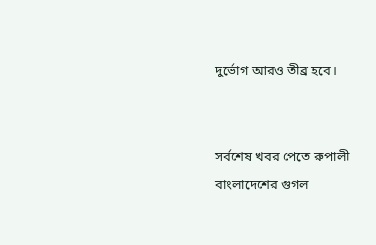দুর্ভোগ আরও তীব্র হবে।


সর্বশেষ খবর পেতে রুপালী বাংলাদেশের গুগল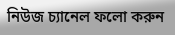নিউজ চ্যানেল ফলো করুন